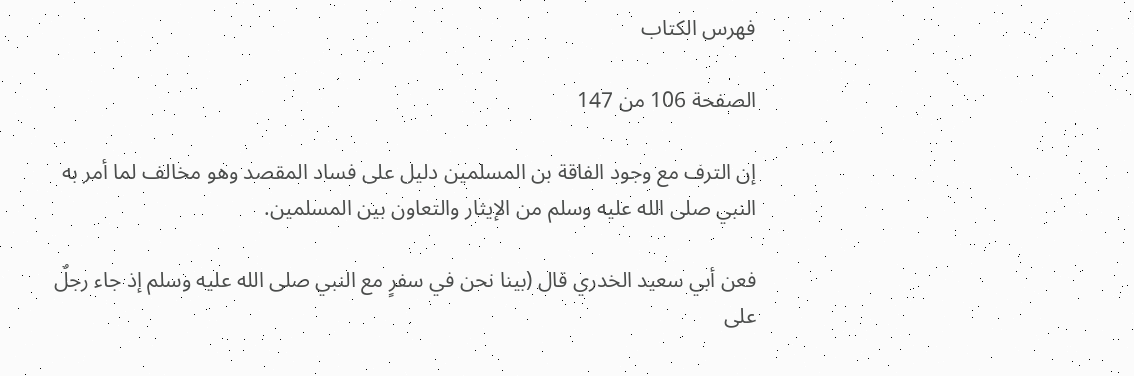فهرس الكتاب

الصفحة 106 من 147

إن الترف مع وجود الفاقة بن المسلمين دليل على فساد المقصد وهو مخالف لما أمر به النبي صلى الله عليه وسلم من الإيثار والتعاون بين المسلمين.

فعن أبي سعيد الخدري قال (بينا نحن في سفرٍ مع النبي صلى الله عليه وسلم إذ جاء رجلٌ على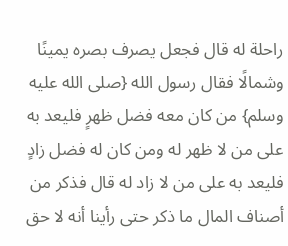راحلة له قال فجعل يصرف بصره يمينًا وشمالًا فقال رسول الله {صلى الله عليه وسلم} من كان معه فضل ظهرٍ فليعد به على من لا ظهر له ومن كان له فضل زادٍ فليعد به على من لا زاد له قال فذكر من أصناف المال ما ذكر حتى رأينا أنه لا حق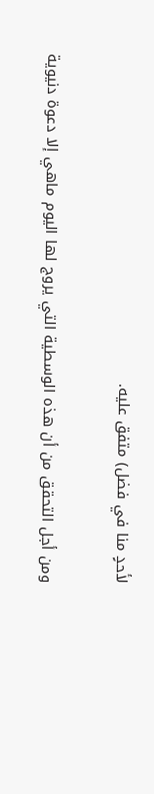لأحدٍ منا في فضل) متفق عليه.

ومن أجل التحقق من أن هذه الوسطية التي يروج لها اليوم ماهي إلا دعوة دنيوية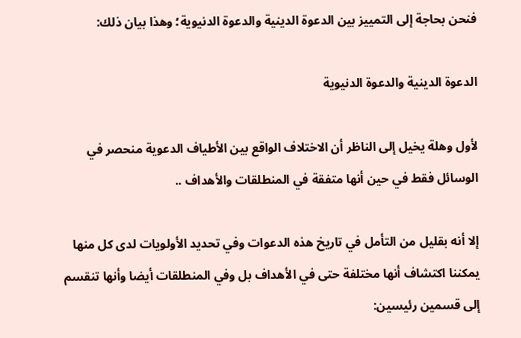فنحن بحاجة إلى التمييز بين الدعوة الدينية والدعوة الدنيوية؛ وهذا بيان ذلك:

الدعوة الدينية والدعوة الدنيوية

لأول وهلة يخيل إلى الناظر أن الاختلاف الواقع بين الأطياف الدعوية منحصر في الوسائل فقط في حين أنها متفقة في المنطلقات والأهداف ..

إلا أنه بقليل من التأمل في تاريخ هذه الدعوات وفي تحديد الأولويات لدى كل منها يمكننا اكتشاف أنها مختلفة حتى في الأهداف بل وفي المنطلقات أيضا وأنها تنقسم إلى قسمين رئيسين: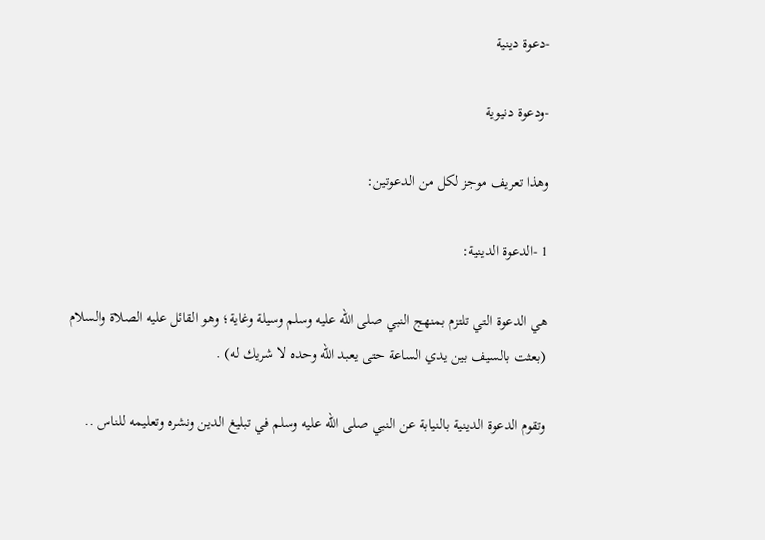-دعوة دينية

-ودعوة دنيوية

وهذا تعريف موجز لكل من الدعوتين:

1 -الدعوة الدينية:

هي الدعوة التي تلتزم بمنهج النبي صلى الله عليه وسلم وسيلة وغاية؛ وهو القائل عليه الصلاة والسلام (بعثت بالسيف بين يدي الساعة حتى يعبد الله وحده لا شريك له) .

وتقوم الدعوة الدينية بالنيابة عن النبي صلى الله عليه وسلم في تبليغ الدين ونشره وتعليمه للناس ..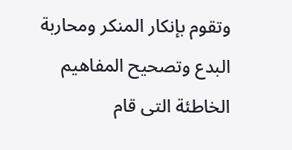وتقوم بإنكار المنكر ومحاربة البدع وتصحيح المفاهيم الخاطئة التى قام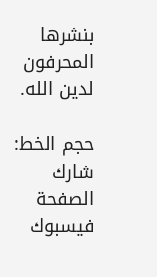بنشرها المحرفون لدين الله.

حجم الخط:
شارك الصفحة
فيسبوك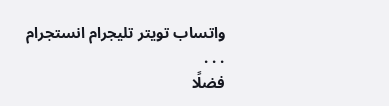واتساب تويتر تليجرام انستجرام
. . .
فضلًا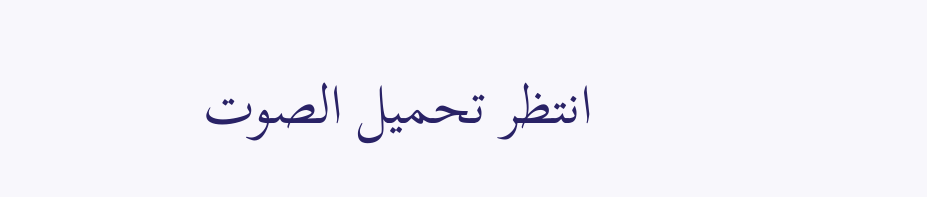انتظر تحميل الصوت